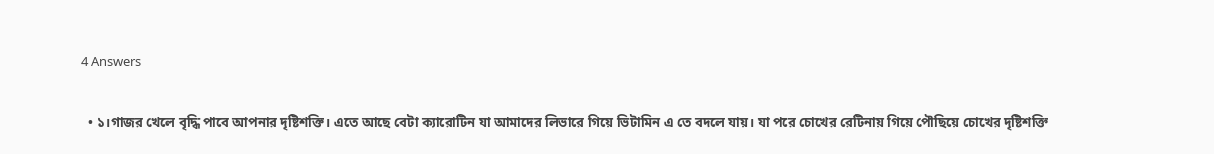4 Answers

  • ১।গাজর খেলে বৃদ্ধি পাবে আপনার দৃষ্টিশক্তি। এতে আছে বেটা ক্যারোটিন যা আমাদের লিভারে গিয়ে ভিটামিন এ তে বদলে যায়। যা পরে চোখের রেটিনায় গিয়ে পৌছিয়ে চোখের দৃষ্টিশক্তি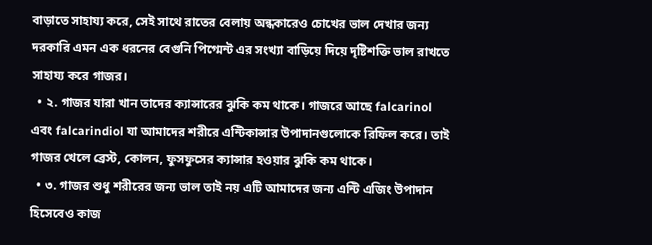বাড়াতে সাহায্য করে, সেই সাথে রাতের বেলায় অন্ধকারেও চোখের ভাল দেখার জন্য দরকারি এমন এক ধরনের বেগুনি পিগ্মেন্ট এর সংখ্যা বাড়িয়ে দিয়ে দৃষ্টিশক্তি ভাল রাখতে সাহায্য করে গাজর।
  • ২. গাজর যারা খান তাদের ক্যান্সারের ঝুকি কম থাকে। গাজরে আছে falcarinol এবং falcarindiol যা আমাদের শরীরে এন্টিকান্সার উপাদানগুলোকে রিফিল করে। তাই গাজর খেলে ব্রেস্ট, কোলন, ফুসফুসের ক্যান্সার হওয়ার ঝুকি কম থাকে।
  • ৩. গাজর শুধু শরীরের জন্য ভাল তাই নয় এটি আমাদের জন্য এন্টি এজিং উপাদান হিসেবেও কাজ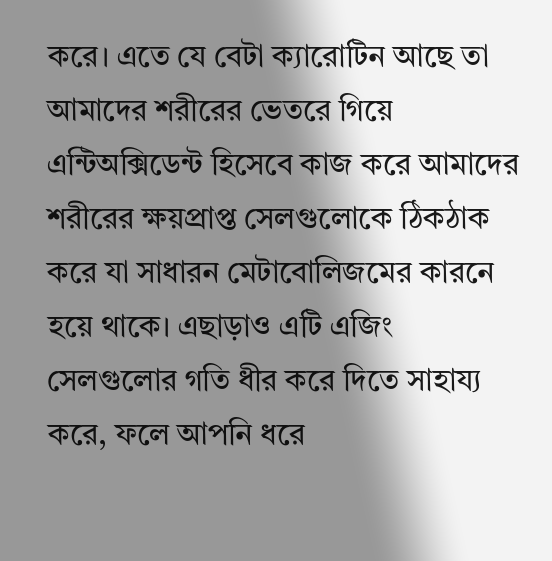করে। এতে যে বেটা ক্যারোটিন আছে তা আমাদের শরীরের ভেতরে গিয়ে এন্টিঅক্সিডেন্ট হিসেবে কাজ করে আমাদের শরীরের ক্ষয়প্রাপ্ত সেলগুলোকে ঠিকঠাক করে যা সাধারন মেটাবোলিজমের কারনে হয়ে থাকে। এছাড়াও এটি এজিং সেলগুলোর গতি ধীর করে দিতে সাহায্য করে, ফলে আপনি ধরে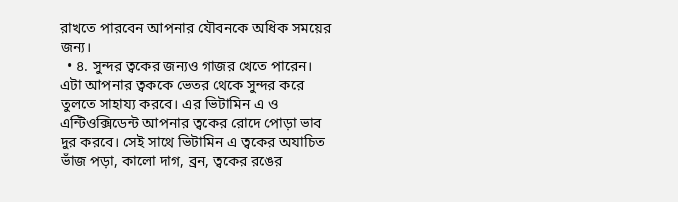রাখতে পারবেন আপনার যৌবনকে অধিক সময়ের জন্য।
  • ৪. সুন্দর ত্বকের জন্যও গাজর খেতে পারেন। এটা আপনার ত্বককে ভেতর থেকে সুন্দর করে তুলতে সাহায্য করবে। এর ভিটামিন এ ও এন্টিওক্সিডেন্ট আপনার ত্বকের রোদে পোড়া ভাব দুর করবে। সেই সাথে ভিটামিন এ ত্বকের অযাচিত ভাঁজ পড়া, কালো দাগ, ব্রন, ত্বকের রঙের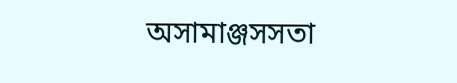অসামাঞ্জসসতা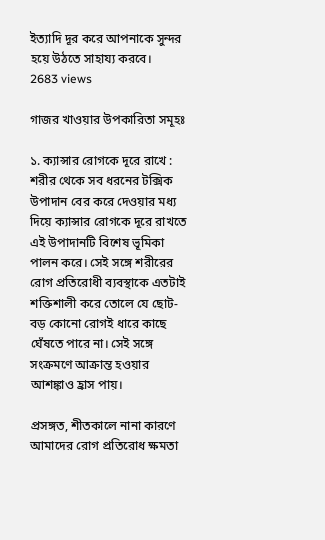ইত্যাদি দূর করে আপনাকে সুন্দর হয়ে উঠতে সাহায্য করবে।
2683 views

গাজর খাওয়ার উপকারিতা সমূহঃ

১. ক্যান্সার রোগকে দূরে রাখে : শরীর থেকে সব ধরনের টক্সিক উপাদান বের করে দেওয়ার মধ্য দিয়ে ক্যান্সার রোগকে দূরে রাখতে এই উপাদানটি বিশেষ ভূমিকা পালন করে। সেই সঙ্গে শরীরের রোগ প্রতিরোধী ব্যবস্থাকে এতটাই শক্তিশালী করে তোলে যে ছোট-বড় কোনো রোগই ধারে কাছে ঘেঁষতে পারে না। সেই সঙ্গে সংক্রমণে আক্রান্ত হওয়ার আশঙ্কাও হ্রাস পায়।

প্রসঙ্গত, শীতকালে নানা কারণে আমাদের রোগ প্রতিরোধ ক্ষমতা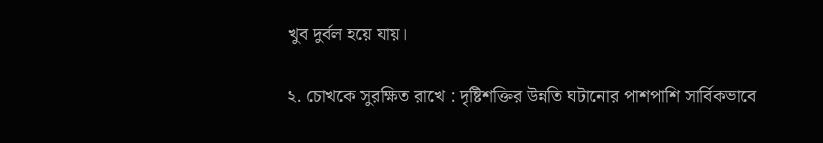খুব দুর্বল হয়ে যায়।

২. চোখকে সুরক্ষিত রাখে : দৃষ্টিশক্তির উন্নতি ঘটানোর পাশপাশি সার্বিকভাবে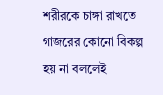শরীরকে চাঙ্গা রাখতে গাজরের কোনো বিকল্প হয় না বললেই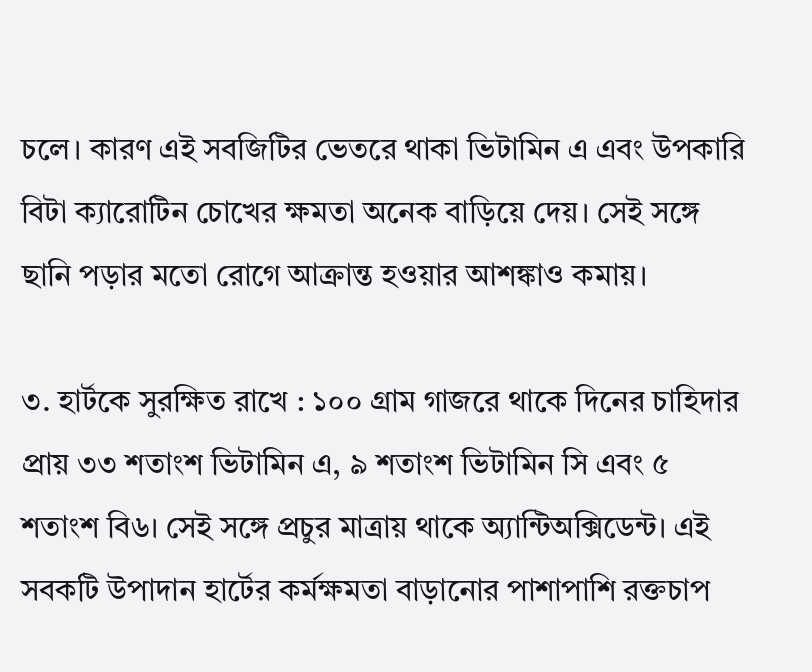চলে। কারণ এই সবজিটির ভেতরে থাকা ভিটামিন এ এবং উপকারি বিটা ক্যারোটিন চোখের ক্ষমতা অনেক বাড়িয়ে দেয়। সেই সঙ্গে ছানি পড়ার মতো রোগে আক্রান্ত হওয়ার আশঙ্কাও কমায়।

৩. হার্টকে সুরক্ষিত রাখে : ১০০ গ্রাম গাজরে থাকে দিনের চাহিদার প্রায় ৩৩ শতাংশ ভিটামিন এ, ৯ শতাংশ ভিটামিন সি এবং ৫ শতাংশ বি৬। সেই সঙ্গে প্রচুর মাত্রায় থাকে অ্যান্টিঅক্সিডেন্ট। এই সবকটি উপাদান হার্টের কর্মক্ষমতা বাড়ানোর পাশাপাশি রক্তচাপ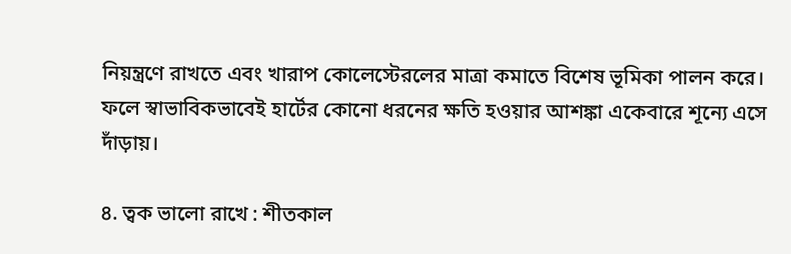নিয়ন্ত্রণে রাখতে এবং খারাপ কোলেস্টেরলের মাত্রা কমাতে বিশেষ ভূমিকা পালন করে। ফলে স্বাভাবিকভাবেই হার্টের কোনো ধরনের ক্ষতি হওয়ার আশঙ্কা একেবারে শূন্যে এসে দাঁড়ায়।

৪. ত্বক ভালো রাখে : শীতকাল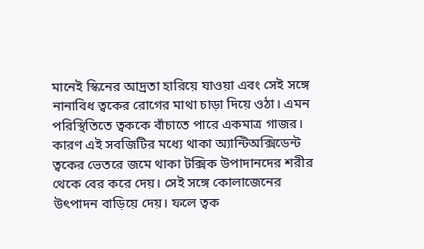মানেই স্কিনের আদ্রতা হারিয়ে যাওয়া এবং সেই সঙ্গে নানাবিধ ত্বকের রোগের মাথা চাড়া দিয়ে ওঠা। এমন পরিস্থিতিতে ত্বককে বাঁচাতে পারে একমাত্র গাজর। কারণ এই সবজিটির মধ্যে থাকা অ্যান্টিঅক্সিডেন্ট ত্বকের ভেতরে জমে থাকা টক্সিক উপাদানদের শরীর থেকে বের করে দেয়। সেই সঙ্গে কোলাজেনের উৎপাদন বাড়িয়ে দেয়। ফলে ত্বক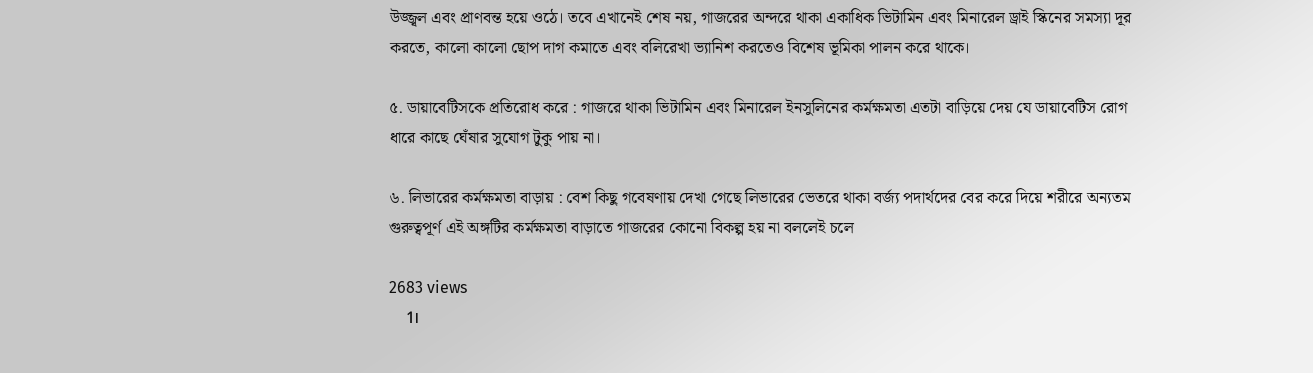উজ্জ্বল এবং প্রাণবন্ত হয়ে ওঠে। তবে এখানেই শেষ নয়, গাজরের অন্দরে থাকা একাধিক ভিটামিন এবং মিনারেল ড্রাই স্কিনের সমস্যা দূর করতে, কালো কালো ছোপ দাগ কমাতে এবং বলিরেখা ভ্যানিশ করতেও বিশেষ ভূমিকা পালন করে থাকে।

৫. ডায়াবেটিসকে প্রতিরোধ করে : গাজরে থাকা ভিটামিন এবং মিনারেল ইনসুলিনের কর্মক্ষমতা এতটা বাড়িয়ে দেয় যে ডায়াবেটিস রোগ ধারে কাছে ঘেঁষার সুযোগ টুকু পায় না।

৬. লিভারের কর্মক্ষমতা বাড়ায় : বেশ কিছু গবেষণায় দেখা গেছে লিভারের ভেতরে থাকা বর্জ্য পদার্থদের বের করে দিয়ে শরীরে অন্যতম গুরুত্বপূর্ণ এই অঙ্গটির কর্মক্ষমতা বাড়াতে গাজরের কোনো বিকল্প হয় না বললেই চলে

2683 views
    1।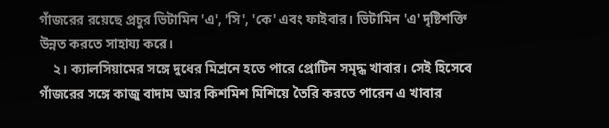গাঁজরের রয়েছে প্রচুর ভিটামিন 'এ', 'সি', 'কে' এবং ফাইবার। ভিটামিন 'এ' দৃষ্টিশক্তি উন্নত করতে সাহায্য করে।
    ২। ক্যালসিয়ামের সঙ্গে দুধের মিশ্রনে হতে পারে প্রোটিন সমৃদ্ধ খাবার। সেই হিসেবে গাঁজরের সঙ্গে কাজু বাদাম আর কিশমিশ মিশিয়ে তৈরি করতে পারেন এ খাবার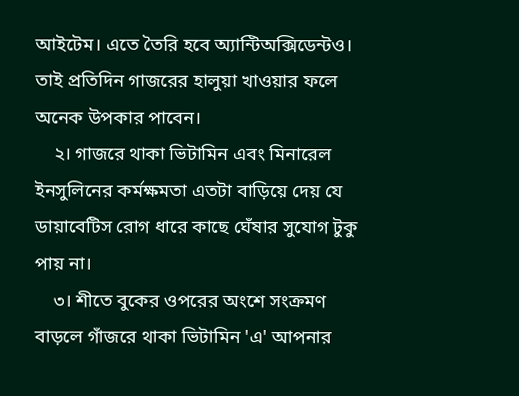আইটেম। এতে তৈরি হবে অ্যান্টিঅক্সিডেন্টও। তাই প্রতিদিন গাজরের হালুয়া খাওয়ার ফলে অনেক উপকার পাবেন।
    ২। গাজরে থাকা ভিটামিন এবং মিনারেল ইনসুলিনের কর্মক্ষমতা এতটা বাড়িয়ে দেয় যে ডায়াবেটিস রোগ ধারে কাছে ঘেঁষার সুযোগ টুকু পায় না।
    ৩। শীতে বুকের ওপরের অংশে সংক্রমণ বাড়লে গাঁজরে থাকা ভিটামিন 'এ' আপনার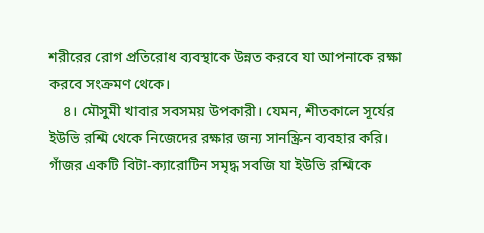শরীরের রোগ প্রতিরোধ ব্যবস্থাকে উন্নত করবে যা আপনাকে রক্ষা করবে সংক্রমণ থেকে।
    ৪। মৌসুমী খাবার সবসময় উপকারী। যেমন, শীতকালে সূর্যের ইউভি রশ্মি থেকে নিজেদের রক্ষার জন্য সানস্ক্রিন ব্যবহার করি। গাঁজর একটি বিটা-ক্যারোটিন সমৃদ্ধ সবজি যা ইউভি রশ্মিকে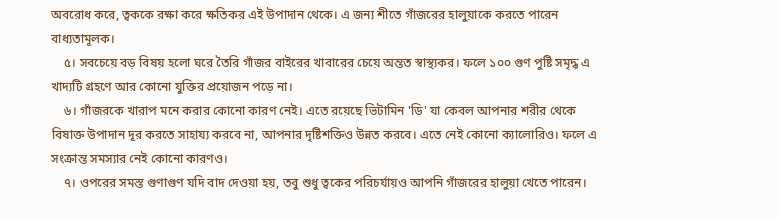অবরোধ করে, ত্বককে রক্ষা করে ক্ষতিকর এই উপাদান থেকে। এ জন্য শীতে গাঁজরের হালুয়াকে করতে পারেন বাধ্যতামূলক।
    ৫। সবচেয়ে বড় বিষয় হলো ঘরে তৈরি গাঁজর বাইরের খাবারের চেয়ে অন্তত স্বাস্থ্যকর। ফলে ১০০ গুণ পুষ্টি সমৃদ্ধ এ খাদ্যটি গ্রহণে আর কোনো যুক্তির প্রয়োজন পড়ে না।
    ৬। গাঁজরকে খারাপ মনে করার কোনো কারণ নেই। এতে রয়েছে ভিটামিন 'ডি' যা কেবল আপনার শরীর থেকে বিষাক্ত উপাদান দূর করতে সাহায্য করবে না, আপনার দৃষ্টিশক্তিও উন্নত করবে। এতে নেই কোনো ক্যালোরিও। ফলে এ সংক্রান্ত সমস্যার নেই কোনো কারণও।
    ৭। ওপরের সমস্ত গুণাগুণ যদি বাদ দেওয়া হয়, তবু শুধু ত্বকের পরিচর্যায়ও আপনি গাঁজরের হালুয়া খেতে পারেন।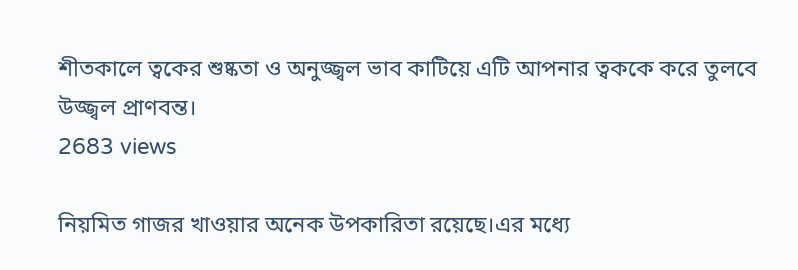শীতকালে ত্বকের শুষ্কতা ও অনুজ্জ্বল ভাব কাটিয়ে এটি আপনার ত্বককে করে তুলবে উজ্জ্বল প্রাণবন্ত।
2683 views

নিয়মিত গাজর খাওয়ার অনেক উপকারিতা রয়েছে।এর মধ্যে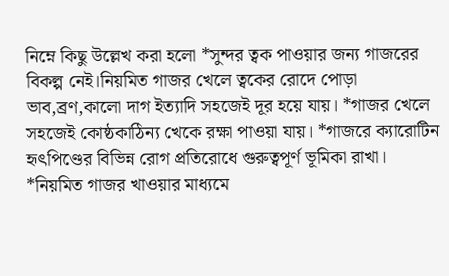নিম্নে কিছু উল্লেখ করা হলো *সুন্দর ত্বক পাওয়ার জন্য গাজরের বিকল্প নেই।নিয়মিত গাজর খেলে ত্বকের রোদে পোড়া ভাব,ব্রণ,কালো দাগ ইত্যাদি সহজেই দূর হয়ে যায়। *গাজর খেলে সহজেই কোষ্ঠকাঠিন্য খেকে রক্ষা পাওয়া যায়। *গাজরে ক্যারোটিন হৃৎপিণ্ডের বিভিন্ন রোগ প্রতিরোধে গুরুত্বপূর্ণ ভূমিকা রাখা। *নিয়মিত গাজর খাওয়ার মাধ্যমে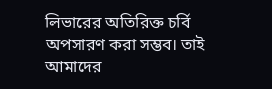লিভারের অতিরিক্ত চর্বি অপসারণ করা সম্ভব। তাই আমাদের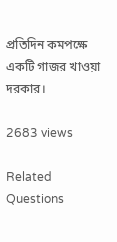প্রতিদিন কমপক্ষে একটি গাজর খাওয়া দরকার।

2683 views

Related Questions